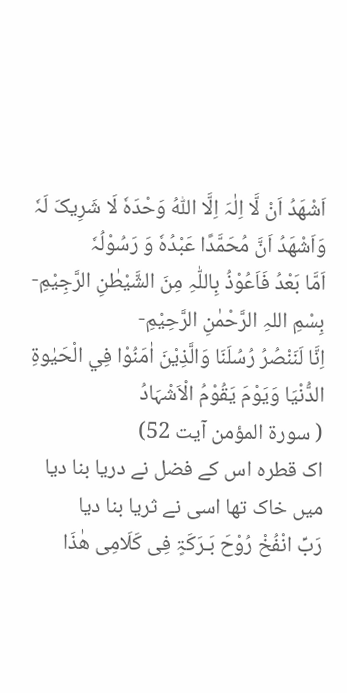اَشْھَدُ اَنْ لَّا اِلٰہَ اِلَّا اللّٰہُ وَحْدَہٗ لَا شَرِیکَ لَہٗ وَاَشْھَدُ اَنَّ مُحَمَّدًا عَبْدُہٗ وَ رَسُوْلُہٗ
اَمَّا بَعْدُ فَاَعُوْذُ بِاللّٰہِ مِنَ الشَّیْطٰنِ الرَّجِیْمِ- بِسْمِ اللہِ الرَّحْمٰنِ الرَّحِیْمِ-
اِنَّا لَنَنْصُرُ رُسُلَنَا وَالَّذِيْنَ اٰمَنُوْا فِي الْحَيٰوۃِ الدُّنْيَا وَيَوْمَ يَقُوْمُ الْاَشْہَادُ
( سورۃ المؤمن آیت 52)
اک قطرہ اس کے فضل نے دریا بنا دیا
میں خاک تھا اسی نے ثریا بنا دیا
رَبِّ انْفُخْ رُوْحَ بَـرَکَۃٍ فِی کَلَامِی ھٰذَا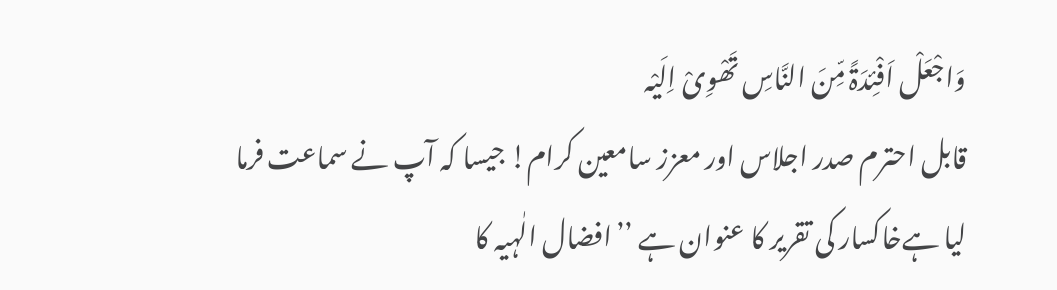وَاجْعَلْ اَفْئِدَۃً مِّنَ النَّاسِ تَھْوِیْ اِلَیْہ
قابل احترم صدر اجلاس اور معزز سامعین کرام! جیسا کہ آپ نے سماعت فرما لیا ہےخاکسار کی تقریر کا عنوان ہے ’’افضال الٰہیہ کا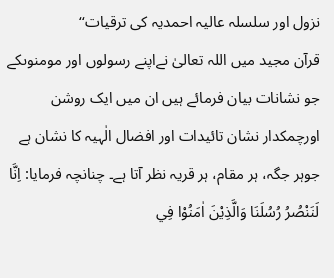نزول اور سلسلہ عالیہ احمدیہ کی ترقیات‘‘
قرآن مجید میں اللہ تعالیٰ نےاپنے رسولوں اور مومنوںکے جو نشانات بیان فرمائے ہیں ان میں ایک روشن اورچمکدار نشان تائیدات اور افضال الٰہیہ کا نشان ہے جوہر جگہ، ہر مقام، ہر قریہ نظر آتا ہے۔ چنانچہ فرمایا: اِنَّا لَنَنْصُرُ رُسُلَنَا وَالَّذِيْنَ اٰمَنُوْا فِي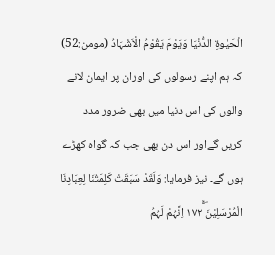الْحَيٰوۃِ الدُّنْيَا وَيَوْمَ يَقُوْمُ الْاَشْہَادُ (مومن:52) کہ ہم اپنے رسولوں کی اوران پر ایمان لانے والوں کی اس دنیا میں بھی ضرور مدد کریں گےاور اس دن بھی جب کہ گواہ کھڑے ہوں گے۔ نیز فرمایا: وَلَقَدْ سَبَقَتْ كَلِمَتُنَا لِعِبَادِنَا الْمُرْسَلِيْنَ ۱۷۲ۚۖ اِنَّہُمْ لَہُمُ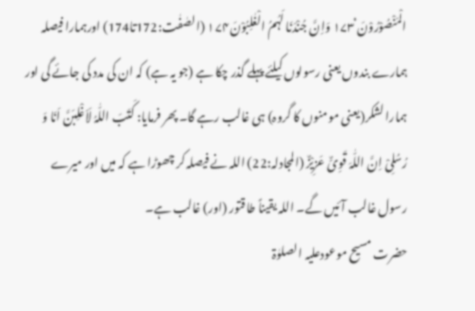الْمَنْصُوْرُوْنَ ۱۷۳۠ وَاِنَّ جُنْدَنَا لَہُمُ الْغٰلِبُوْنَ۱۷۴ (الصٰفٰت:172تا174) اورہمارا فیصلہ ہمارے بندوں یعنی رسولوں کیلئے پہلے گذر چکا ہے (جو یہ ہے) کہ ان کی مدد کی جائے گی اور ہمارا لشکر(یعنی مومنوں کا گروہ) ہی غالب رہے گا۔ پھر فرمایا: کَتَبَ اللّٰہُ لَاَغْلِبَنَّ اَنَا وَ رُسُلِیْ اِنَّ اللّٰہَ قَوِیٌّ عَزِیْزٌ (المجادلہ:22) اللہ نے فیصلہ کر چھوڑا ہے کہ میں اور میرے رسول غالب آئیں گے۔ اللہ یقیناً طاقتور (اور) غالب ہے۔
حضرت مسیح موعودعلیہ الصلوٰۃ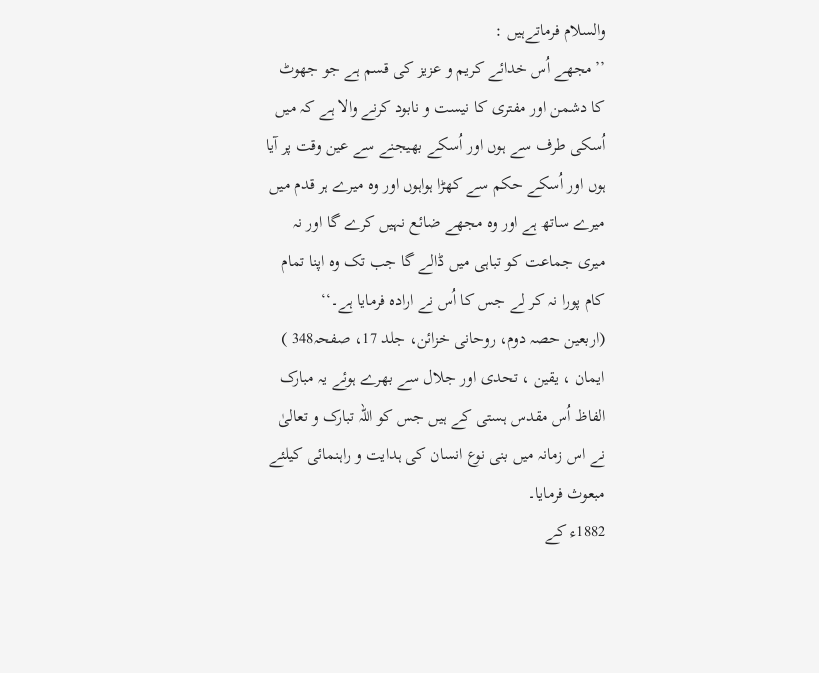والسلام فرماتےہیں :
’’مجھے اُس خدائے کریم و عزیز کی قسم ہے جو جھوٹ کا دشمن اور مفتری کا نیست و نابود کرنے والا ہے کہ میں اُسکی طرف سے ہوں اور اُسکے بھیجنے سے عین وقت پر آیا ہوں اور اُسکے حکم سے کھڑا ہواہوں اور وہ میرے ہر قدم میں میرے ساتھ ہے اور وہ مجھے ضائع نہیں کرے گا اور نہ میری جماعت کو تباہی میں ڈالے گا جب تک وہ اپنا تمام کام پورا نہ کر لے جس کا اُس نے ارادہ فرمایا ہے۔‘‘
(اربعین حصہ دوم، روحانی خزائن، جلد 17، صفحہ348 )
ایمان ، یقین ، تحدی اور جلال سے بھرے ہوئے یہ مبارک الفاظ اُس مقدس ہستی کے ہیں جس کو اللہ تبارک و تعالیٰ نے اس زمانہ میں بنی نوع انسان کی ہدایت و راہنمائی کیلئے مبعوث فرمایا۔
1882ء کے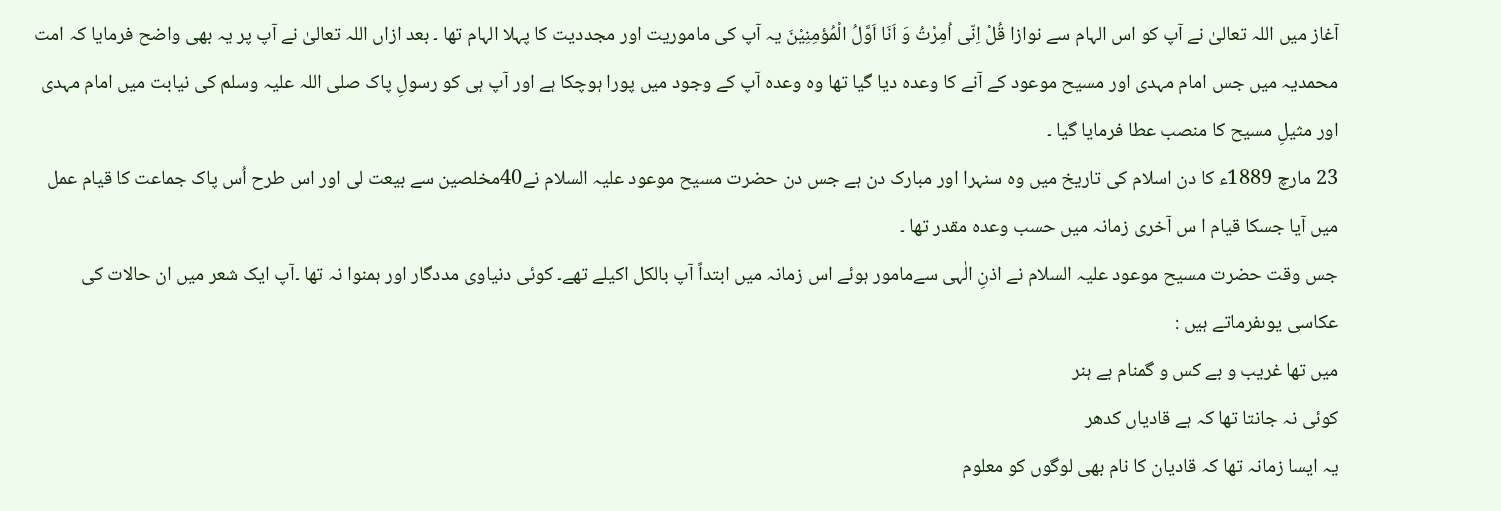آغاز میں اللہ تعالیٰ نے آپ کو اس الہام سے نوازا قُلْ اِنّی اُمِرْتُ وَ اَنَا اَوَّلُ الْمُؤمِنِیْنَ یہ آپ کی ماموریت اور مجددیت کا پہلا الہام تھا ۔ بعد ازاں اللہ تعالیٰ نے آپ پر یہ بھی واضح فرمایا کہ امت محمدیہ میں جس امام مہدی اور مسیح موعود کے آنے کا وعدہ دیا گیا تھا وہ وعدہ آپ کے وجود میں پورا ہوچکا ہے اور آپ ہی کو رسولِ پاک صلی اللہ علیہ وسلم کی نیابت میں امام مہدی اور مثیلِ مسیح کا منصب عطا فرمایا گیا ۔
23 مارچ 1889ء کا دن اسلام کی تاریخ میں وہ سنہرا اور مبارک دن ہے جس دن حضرت مسیح موعود علیہ السلام نے40مخلصین سے بیعت لی اور اس طرح اُس پاک جماعت کا قیام عمل میں آیا جسکا قیام ا س آخری زمانہ میں حسب وعدہ مقدر تھا ۔
جس وقت حضرت مسیح موعود علیہ السلام نے اذنِ الٰہی سےمامور ہوئے اس زمانہ میں ابتداً آپ بالکل اکیلے تھے۔ کوئی دنیاوی مددگار اور ہمنوا نہ تھا ۔آپ ایک شعر میں ان حالات کی عکاسی یوںفرماتے ہیں :
میں تھا غریب و بے کس و گمنام بے ہنر
کوئی نہ جانتا تھا کہ ہے قادیاں کدھر
یہ ایسا زمانہ تھا کہ قادیان کا نام بھی لوگوں کو معلوم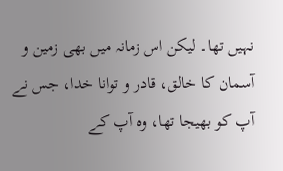نہیں تھا۔ لیکن اس زمانہ میں بھی زمین و آسمان کا خالق، قادر و توانا خدا، جس نے آپ کو بھیجا تھا، وہ آپ کے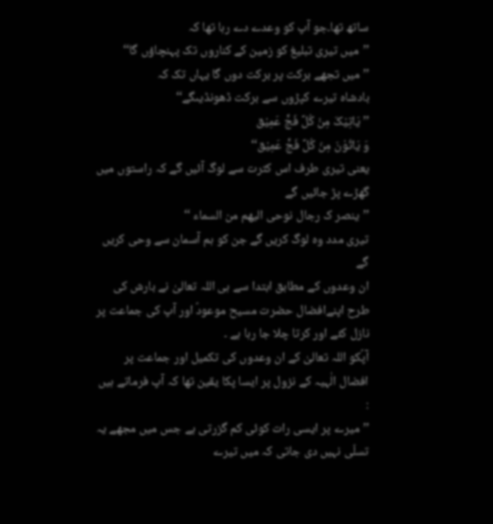ساتھ تھا۔جو آپ کو وعدے دے رہا تھا کہ
’’میں تیری تبلیغ کو زمین کے کناروں تک پہنچاؤں گا‘‘
’’ میں تجھے برکت پر برکت دوں گا یہاں تک کہ
بادشاہ تیرے کپڑوں سے برکت ڈھونڈیںگے‘‘
’’ یَاتِیْکَ مِنْ کُلِّ فَجٍّ عَمِیْق
وَ یَاتُوْنَ مِنّ کُلِّ فَجٍّ عَمِیْق‘‘
یعنی تیری طرف اس کثرت سے لوگ آئیں گے کہ راستوں میں گھڑے پڑ جائیں گے
’’ینصر ک رجال نوحی الیھم من السماء ‘‘
تیری مدد وہ لوگ کریں گے جن کو ہم آسمان سے وحی کریں گے
ان وعدوں کے مطابق ابتدا سے ہی اللہ تعالیٰ نے بارش کی طرح اپنےافضال حضرت مسیح موعودؑ اور آپ کی جماعت پر نازل کئے اور کرتا چلا جا رہا ہے ۔
آپؑکو اللہ تعالیٰ کے ان وعدوں کی تکمیل اور جماعت پر افضال الٰہیہ کے نزول پر ایسا پکا یقین تھا کہ آپ فرماتے ہیں :
’’ میرے پر ایسی رات کوئی کم گزرتی ہے جس میں مجھے یہ تسلّی نہیں دی جاتی کہ میں تیرے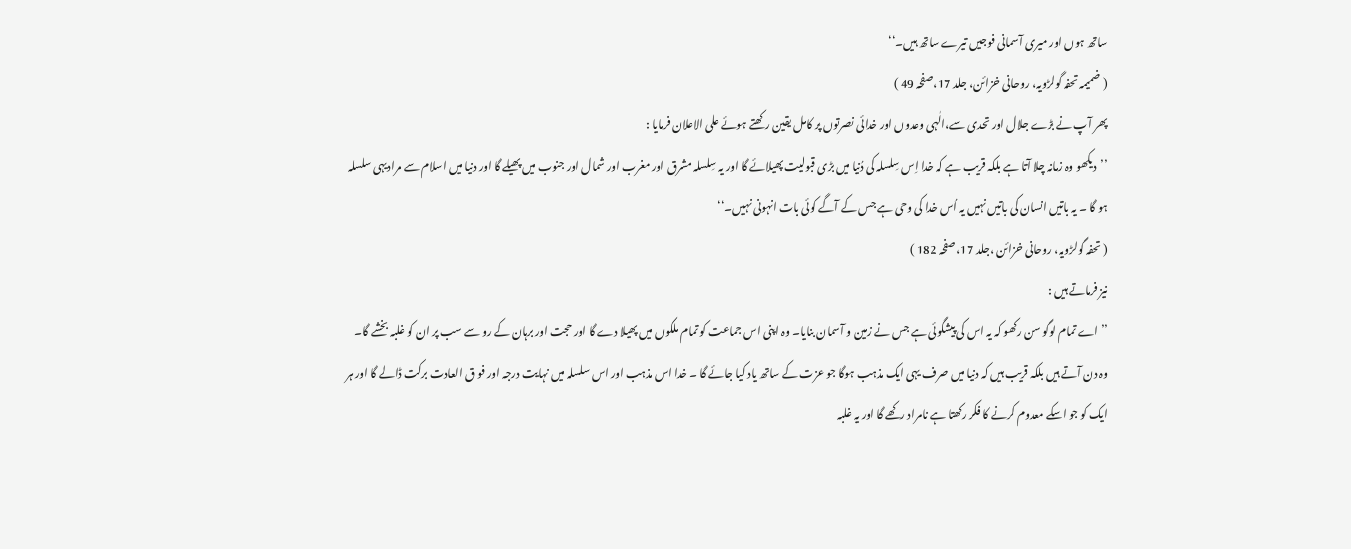ساتھ ہوں اور میری آسمانی فوجیں تیرے ساتھ ہیں۔‘‘
( ضمیمہ تحفہ گولڑویہ، روحانی خزائن، جلد 17،صفحہ 49 )
پھر آپ نے بڑے جلال اور تحدی سے،الٰہی وعدوں اور خدائی نصرتوں پر کامل یقین رکھتے ہوئے علی الاعلان فرمایا :
’’دیکھو وہ زمانہ چلا آتا ہے بلکہ قریب ہے کہ خدا اِس سِلسلہ کی دُنیا میں بڑی قبولیت پھیلائے گا اور یہ سِلسلہ مشرق اور مغرب اور شمال اور جنوب میں پھیلے گا اور دنیا میں اسلام سے مرادیہی سلسلہ ہو گا ۔ یہ باتیں انسان کی باتیں نہیں یہ اُس خدا کی وحی ہے جس کے آگے کوئی بات انہونی نہیں۔‘‘
( تحفہ گولڑویہ، روحانی خزائن ،جلد 17،صفحہ 182 )
نیز فرماتے ہیں :
’’ اے تمام لوگو سن رکھو کہ یہ اس کی پیشگوئی ہے جس نے زمین و آسمان بنایا۔ وہ اپنی اس جماعت کو تمام ملکوں میں پھیلا دے گا اور حجت اور برہان کے رو سے سب پر ان کو غلبہ بخشے گا۔ وہ دن آتے ہیں بلکہ قریب ہیں کہ دنیا میں صرف یہی ایک مذہب ہوگا جو عزت کے ساتھ یاد کیا جائے گا ۔ خدا اس مذہب اور اس سلسلہ میں نہایت درجہ اور فو ق العادت برکت ڈالے گا اور ہر ایک کو جو اسکے معدوم کرنے کا فکر رکھتا ہے نامراد رکھے گا اور یہ غلبہ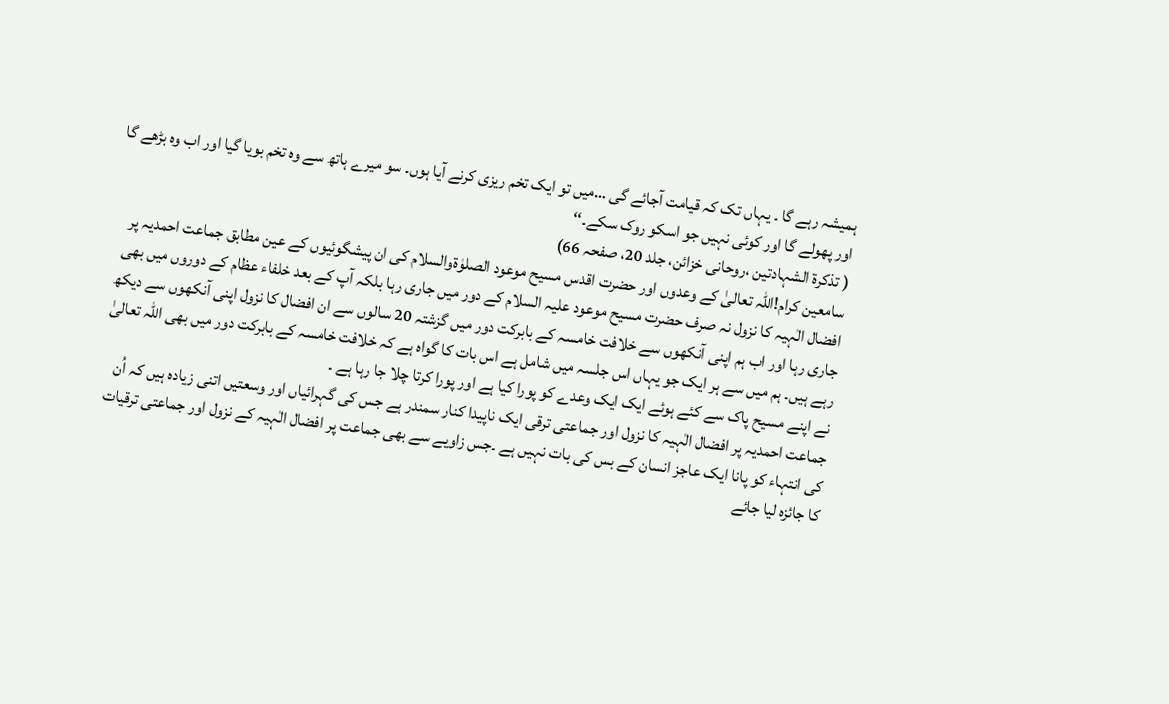ہمیشہ رہے گا ۔ یہاں تک کہ قیامت آجائے گی …میں تو ایک تخم ریزی کرنے آیا ہوں۔ سو میرے ہاتھ سے وہ تخم بویا گیا اور اب وہ بڑھے گا اور پھولے گا اور کوئی نہیں جو اسکو روک سکے۔‘‘
( تذکرۃ الشہادتین ،روحانی خزائن، جلد 20، صفحہ 66)
سامعین کرام!اللہ تعالیٰ کے وعدوں اور حضرت اقدس مسیح موعود الصلوٰۃوالسلام کی ان پیشگوئیوں کے عین مطابق جماعت احمدیہ پر افضال الٰہیہ کا نزول نہ صرف حضرت مسیح موعود علیہ السلام کے دور میں جاری رہا بلکہ آپ کے بعد خلفاء عظام کے دوروں میں بھی جاری رہا اور اب ہم اپنی آنکھوں سے خلافت خامسہ کے بابرکت دور میں گزشتہ 20 سالوں سے ان افضال کا نزول اپنی آنکھوں سے دیکھ رہے ہیں۔ ہم میں سے ہر ایک جو یہاں اس جلسہ میں شامل ہے اس بات کا گواہ ہے کہ خلافت خامسہ کے بابرکت دور میں بھی اللہ تعالیٰ نے اپنے مسیح پاک سے کئے ہوئے ایک ایک وعدے کو پورا کیا ہے اور پورا کرتا چلا جا رہا ہے ۔
جماعت احمدیہ پر افضال الٰہیہ کا نزول اور جماعتی ترقی ایک ناپیدا کنار سمندر ہے جس کی گہرائیاں اور وسعتیں اتنی زیادہ ہیں کہ اُن کی انتہاء کو پانا ایک عاجز انسان کے بس کی بات نہیں ہے ۔جس زاویے سے بھی جماعت پر افضال الٰہیہ کے نزول اور جماعتی ترقیات کا جائزہ لیا جائے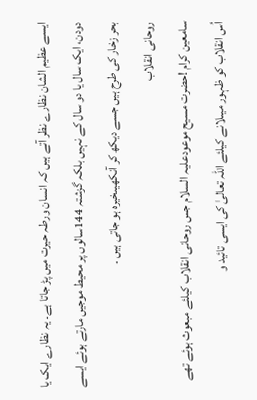ایسے عظیم الشان نظارے نظر آتے ہیں کہ انسان ورطہ حیرت میں پڑ جاتا ہے۔ یہ نظارے ایک یا دودن، ایک سال یا دو سال کے نہیں بلکہ گزشتہ 144سالوں پر محیط موجیں مارتے ہوئے ایسے بحر زخار کی طرح ہیں جسے دیکھ کر آنکھیںخیرہ ہو جاتی ہیں ۔
روحانی انقلاب
سامعین کرام !حضرت مسیح موعودعلیہ السلام جس روحانی انقلاب کیلئے مبعوث ہوئے تھے اُس انقلاب کو ظہور میںلانے کیلئے اللہ تعالیٰ کی ایسی تائید و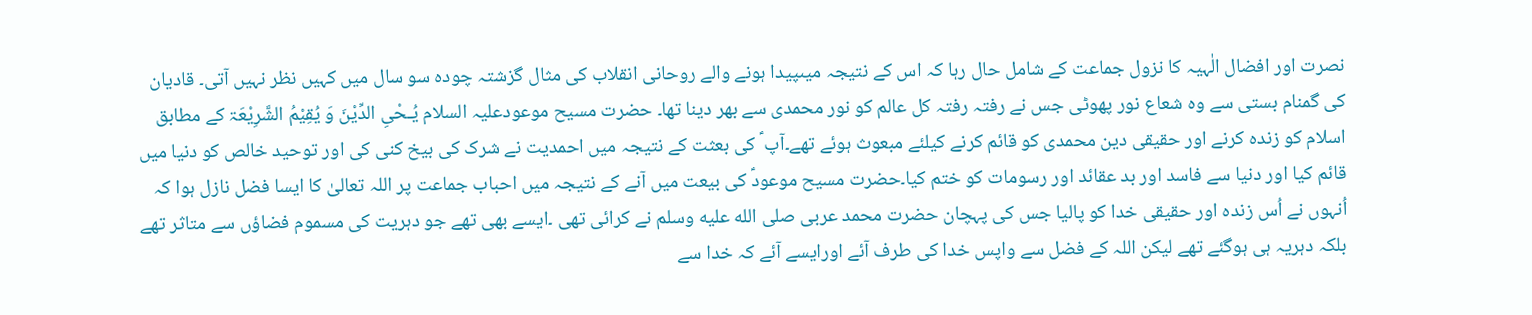نصرت اور افضال الٰہیہ کا نزول جماعت کے شامل حال رہا کہ اس کے نتیجہ میںپیدا ہونے والے روحانی انقلاب کی مثال گزشتہ چودہ سو سال میں کہیں نظر نہیں آتی۔ قادیان کی گمنام بستی سے وہ شعاع نور پھوٹی جس نے رفتہ رفتہ کل عالم کو نور محمدی سے بھر دینا تھا۔ حضرت مسیح موعودعلیہ السلام یُـحْیِ الدِّیْنَ وَ یُقِیْمُ الشَّرِیْعَۃ کے مطابق اسلام کو زندہ کرنے اور حقیقی دین محمدی کو قائم کرنے کیلئے مبعوث ہوئے تھے۔آپ ؑ کی بعثت کے نتیجہ میں احمدیت نے شرک کی بیخ کنی کی اور توحید خالص کو دنیا میں قائم کیا اور دنیا سے فاسد اور بد عقائد اور رسومات کو ختم کیا۔حضرت مسیح موعودؑ کی بیعت میں آنے کے نتیجہ میں احباب جماعت پر اللہ تعالیٰ کا ایسا فضل نازل ہوا کہ اُنہوں نے اُس زندہ اور حقیقی خدا کو پالیا جس کی پہچان حضرت محمد عربی صلى الله عليه وسلم نے کرائی تھی ۔ایسے بھی تھے جو دہریت کی مسموم فضاؤں سے متاثر تھے بلکہ دہریہ ہی ہوگئے تھے لیکن اللہ کے فضل سے واپس خدا کی طرف آئے اورایسے آئے کہ خدا سے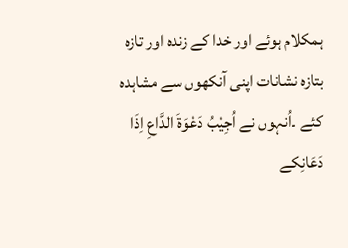ہمکلام ہوئے اور خدا کے زندہ اور تازہ بتازہ نشانات اپنی آنکھوں سے مشاہدہ کئے ۔اُنہوں نے اُجِيْبُ دَعْوَۃَ الدَّاعِ اِذَا دَعَانِکے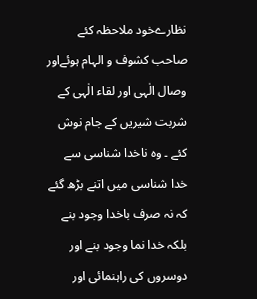نظارےخود ملاحظہ کئے صاحب کشوف و الہام ہوئےاور وصال الٰہی اور لقاء الٰہی کے شربت شیریں کے جام نوش کئے ۔ وہ ناخدا شناسی سے خدا شناسی میں اتنے بڑھ گئے کہ نہ صرف باخدا وجود بنے بلکہ خدا نما وجود بنے اور دوسروں کی راہنمائی اور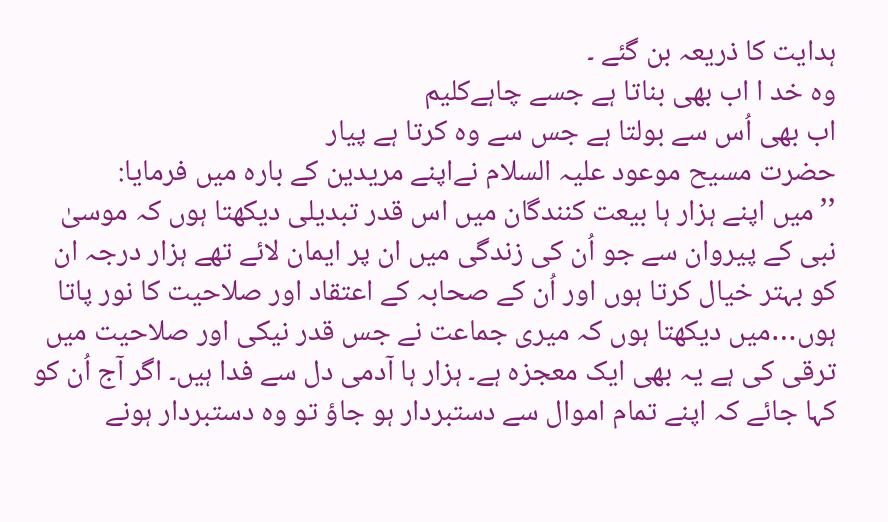ہدایت کا ذریعہ بن گئے ۔
وہ خد ا اب بھی بناتا ہے جسے چاہےکلیم
اب بھی اُس سے بولتا ہے جس سے وہ کرتا ہے پیار
حضرت مسیح موعود علیہ السلام نےاپنے مریدین کے بارہ میں فرمایا:
’’میں اپنے ہزار ہا بیعت کنندگان میں اس قدر تبدیلی دیکھتا ہوں کہ موسیٰ نبی کے پیروان سے جو اُن کی زندگی میں ان پر ایمان لائے تھے ہزار درجہ ان کو بہتر خیال کرتا ہوں اور اُن کے صحابہ کے اعتقاد اور صلاحیت کا نور پاتا ہوں…میں دیکھتا ہوں کہ میری جماعت نے جس قدر نیکی اور صلاحیت میں ترقی کی ہے یہ بھی ایک معجزہ ہے۔ ہزار ہا آدمی دل سے فدا ہیں۔ اگر آج اُن کو کہا جائے کہ اپنے تمام اموال سے دستبردار ہو جاؤ تو وہ دستبردار ہونے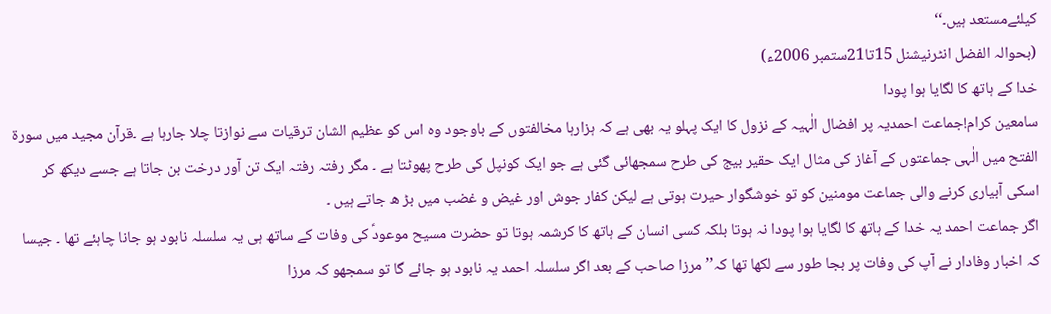کیلئےمستعد ہیں۔‘‘
(بحوالہ الفضل انٹرنیشنل 15تا21ستمبر 2006ء)
خدا کے ہاتھ کا لگایا ہوا پودا
سامعین کرام!جماعت احمدیہ پر افضال الٰہیہ کے نزول کا ایک پہلو یہ بھی ہے کہ ہزارہا مخالفتوں کے باوجود وہ اس کو عظیم الشان ترقیات سے نوازتا چلا جارہا ہے ۔قرآن مجید میں سورۃ الفتح میں الٰہی جماعتوں کے آغاز کی مثال ایک حقیر بیج کی طرح سمجھائی گئی ہے جو ایک کونپل کی طرح پھوٹتا ہے ۔ مگر رفتہ رفتہ ایک تن آور درخت بن جاتا ہے جسے دیکھ کر اسکی آبیاری کرنے والی جماعت مومنین کو تو خوشگوار حیرت ہوتی ہے لیکن کفار جوش اور غیض و غضب میں بڑ ھ جاتے ہیں ۔
اگر جماعت احمد یہ خدا کے ہاتھ کا لگایا ہوا پودا نہ ہوتا بلکہ کسی انسان کے ہاتھ کا کرشمہ ہوتا تو حضرت مسیح موعودؑ کی وفات کے ساتھ ہی یہ سلسلہ نابود ہو جانا چاہئے تھا ۔ جیسا کہ اخبار وفادار نے آپ کی وفات پر بجا طور سے لکھا تھا کہ’’ مرزا صاحب کے بعد اگر سلسلہ احمد یہ نابود ہو جائے گا تو سمجھو کہ مرزا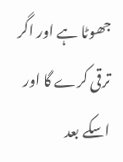جھوٹا ہے اور اگر ترقی کرے گا اور اسکے بعد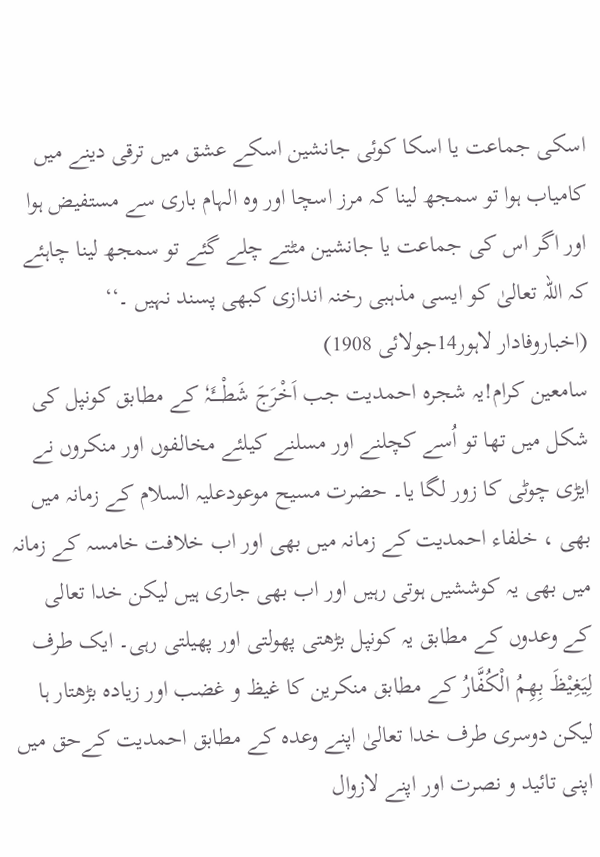اسکی جماعت یا اسکا کوئی جانشین اسکے عشق میں ترقی دینے میں کامیاب ہوا تو سمجھ لینا کہ مرز اسچا اور وہ الہام باری سے مستفیض ہوا اور اگر اس کی جماعت یا جانشین مٹتے چلے گئے تو سمجھ لینا چاہئے کہ اللہ تعالیٰ کو ایسی مذہبی رخنہ اندازی کبھی پسند نہیں ۔‘‘
(اخباروفادار لاہور14جولائی 1908)
سامعین کرام!یہ شجرہ احمدیت جب اَخْرَجَ شَطْــــَٔہٗ کے مطابق کونپل کی شکل میں تھا تو اُسے کچلنے اور مسلنے کیلئے مخالفوں اور منکروں نے ایڑی چوٹی کا زور لگا یا۔ حضرت مسیح موعودعلیہ السلام کے زمانہ میں بھی ، خلفاء احمدیت کے زمانہ میں بھی اور اب خلافت خامسہ کے زمانہ میں بھی یہ کوششیں ہوتی رہیں اور اب بھی جاری ہیں لیکن خدا تعالی کے وعدوں کے مطابق یہ کونپل بڑھتی پھولتی اور پھیلتی رہی۔ ایک طرف لِيَغِيْظَ بِهِمُ الْكُفَّارُ کے مطابق منکرین کا غیظ و غضب اور زیادہ بڑھتار ہا لیکن دوسری طرف خدا تعالیٰ اپنے وعدہ کے مطابق احمدیت کےحق میں اپنی تائید و نصرت اور اپنے لازوال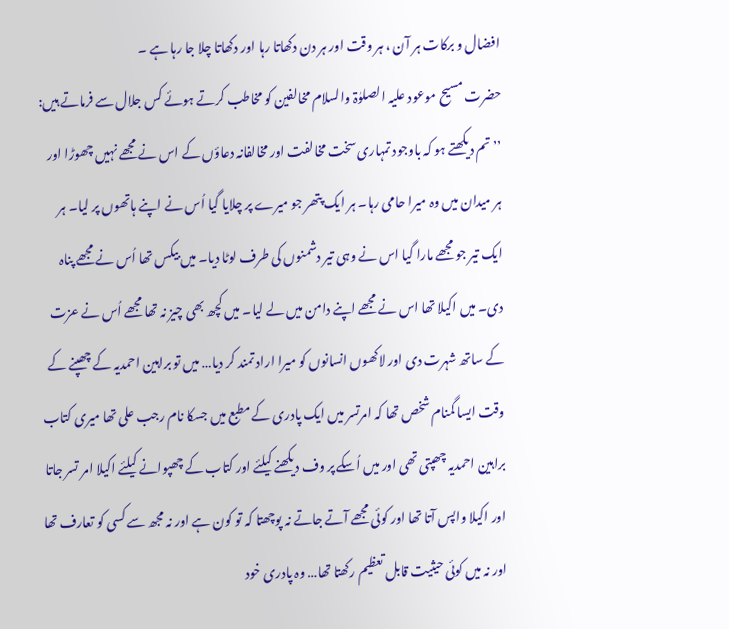افضال و برکات ہر آن ، ہر وقت اور ہر دن دکھاتا رہا اور دکھاتا چلا جا رہا ہے ۔
حضرت مسیح موعود علیہ الصلوٰۃ والسلام مخالفین کو مخاطب کرتے ہوئے کس جلال سے فرماتے ہیں:
’’تم دیکھتے ہو کہ باوجود تمہاری سخت مخالفت اور مخالفانہ دعاؤں کے اس نے مجھے نہیں چھوڑا اور ہر میدان میں وہ میرا حامی رہا۔ ہر ایک پتھر جو میرے پر چلایا گیا اُس نے اپنے ہاتھوں پر لیا۔ ہر ایک تیر جو مجھے مارا گیا اس نے وہی تیر دشمنوں کی طرف لوٹا دیا۔ میں بیکس تھا اُس نے مجھے پناہ دی۔ میں اکیلا تھا اس نے مجھے اپنے دامن میں لے لیا۔ میں کچھ بھی چیز نہ تھا مجھے اُس نے عزت کے ساتھ شہرت دی اور لاکھوں انسانوں کو میرا اراد تمند کر دیا… میں تو براہین احمدیہ کے چھپنے کے وقت ایسا گمنام شخص تھا کہ امرتسر میں ایک پادری کے مطبع میں جسکا نام رجب علی تھا میری کتاب براہین احمدیہ چھپتی تھی اور میں اُسکے پر وف دیکھنے کیلئے اور کتاب کے چھپوانے کیلئے اکیلا امر تسر جاتا اور اکیلا واپس آتا تھا اور کوئی مجھے آتے جاتے نہ پوچھتا کہ تو کون ہے اور نہ مجھ سے کسی کو تعارف تھا اور نہ میں کوئی حیثیت قابل تعظیم رکھتا تھا… وہ پادری خود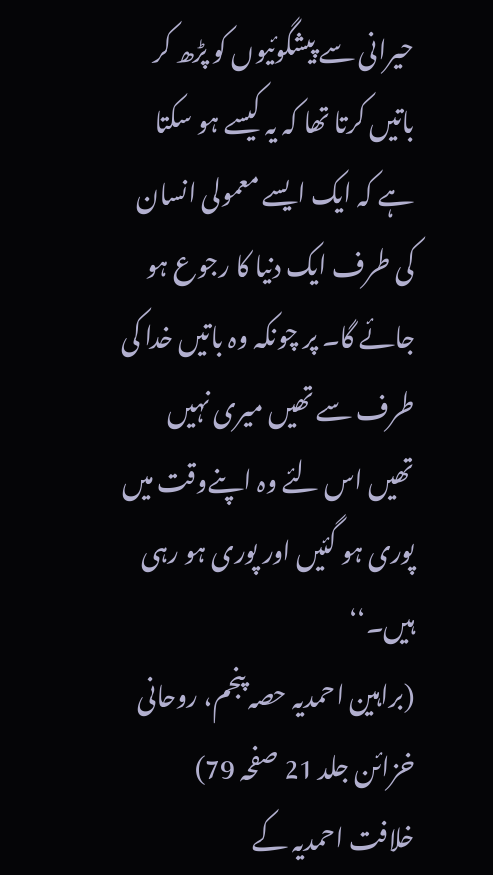حیرانی سے پیشگوئیوں کو پڑھ کر باتیں کرتا تھا کہ یہ کیسے ہو سکتا ہے کہ ایک ایسے معمولی انسان کی طرف ایک دنیا کا رجوع ہو جائے گا۔ پر چونکہ وہ باتیں خدا کی طرف سے تھیں میری نہیں تھیں اس لئے وہ اپنےوقت میں پوری ہو گئیں اور پوری ہو رہی ہیں۔‘‘
(براہین احمدیہ حصہ پنجم، روحانی خزائن جلد 21 صفحہ 79)
خلافت احمدیہ کے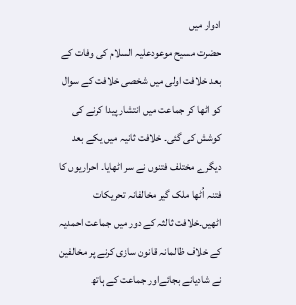ادوار میں
حضرت مسیح موعودعلیہ السلام کی وفات کے بعد خلافت اولی میں شخصی خلافت کے سوال کو اٹھا کر جماعت میں انتشار پیدا کرنے کی کوشش کی گئی۔ خلافت ثانیہ میں یکے بعد دیگرے مختلف فتنوں نے سر اٹھایا۔ احراریوں کا فتنہ اُٹھا ملک گیر مخالفانہ تحریکات اٹھیں۔خلافت ثالثہ کے دور میں جماعت احمدیہ کے خلاف ظالمانہ قانون سازی کرنے پر مخالفین نے شادیانے بجائےاور جماعت کے ہاتھ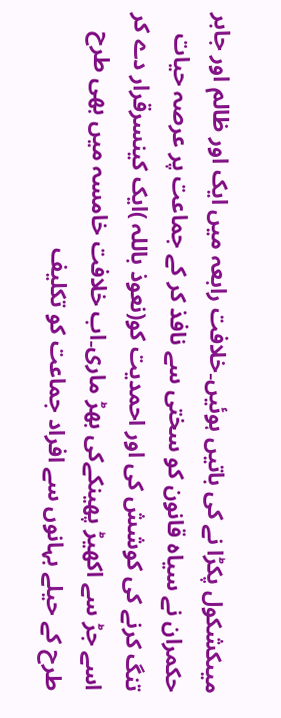میںکشکول پکڑا نے کی باتیں ہوئیں۔خلافت رابعہ میں ایک اور ظالم اور جابر حکمران نے سیاہ قانون کو سختی سے نافذ کر کے جماعت پر عرصہ حیات تنگ کرنے کی کوشش کی اور احمدیت کو(نعوذ باللہ )ایک کینسرقرار دے کر اسے جڑ سے اکھیڑ پھینکےکی بھڑ ماری۔اب خلافت خامسہ میں بھی طرح طرح کے حیلے بہانوں سے افراد جماعت کو تکلیف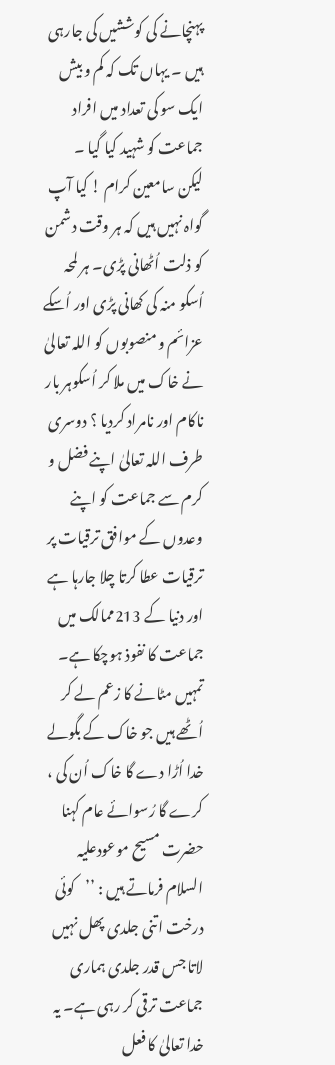پہنچانے کی کوششیں کی جارہی ہیں ۔ یہاں تک کہ کم و بیش ایک سو کی تعداد میں افراد جماعت کو شہید کیا گیا ۔
لیکن سامعین کرام ! کیا آپ گواہ نہیں ہیں کہ ہر وقت دشمن کو ذلت اُٹھانی پڑی۔ ہر لمحہ اُسکو منہ کی کھانی پڑی اور اُسکے عزائم و منصوبوں کو اللہ تعالیٰ نے خاک میں ملا کر اُسکوہر بار ناکام اور نامراد کردیا ؟ دوسری طرف اللہ تعالیٰ اپنے فضل و کرم سے جماعت کو اپنے وعدوں کے موافق ترقیات پر ترقیات عطا کرتا چلا جارہا ہے اور دنیا کے 213ممالک میں جماعت کا نفوذ ہوچکا ہے۔
تمہیں مٹانے کا زعم لے کر اُٹھے ہیں جو خاک کے بگولے
خدا اُڑا دے گا خاک اُن کی ، کرے گا رُسوائے عام کہنا
حضرت مسیح موعودعلیہ السلام فرماتے ہیں : ’’کوئی درخت اتنی جلدی پھل نہیں لاتا جس قدر جلدی ہماری جماعت ترقی کر رہی ہے۔ یہ خدا تعالیٰ کا فعل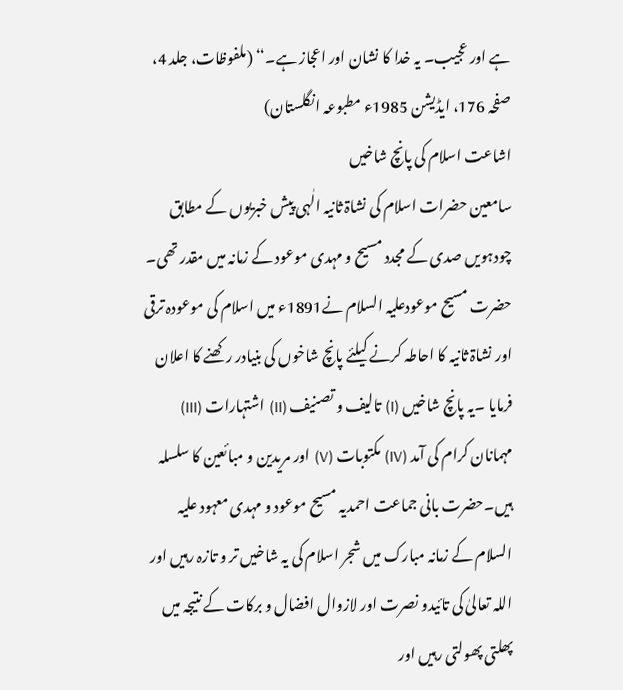ہے اور عجیب۔ یہ خدا کا نشان اور اعجاز ہے۔‘‘ (ملفوظات، جلد 4، صفحہ 176، ایڈیشن 1985ء مطبوعہ انگلستان)
اشاعت اسلام کی پانچ شاخیں
سامعین حضرات اسلام کی نشاۃ ثانیہ الٰہی پیش خبریوں کے مطابق چودہویں صدی کے مجدد مسیح و مہدی موعود کے زمانہ میں مقدر تھی۔ حضرت مسیح موعودعلیہ السلام نے1891ء میں اسلام کی موعودہ ترقی اور نشاۃ ثانیہ کا احاطہ کرنے کیلئے پانچ شاخوں کی بنیادر رکھنے کا اعلان فرمایا ۔یہ پانچ شاخیں (I) تالیف و تصنیف (II) اشتہارات (III) مہمانان کرام کی آمد (IV) مکتوبات (V) اور مریدین و مبائعین کا سلسلہ ہیں۔حضرت بانی جماعت احمدیہ مسیح موعود و مہدی معہود علیہ السلام کے زمانہ مبارک میں شجر اسلام کی یہ شاخیں تر و تازہ رہیں اور اللہ تعالیٰ کی تائیدو نصرت اور لازوال افضال و برکات کے نتیجہ میں پھلتی پھولتی رہیں اور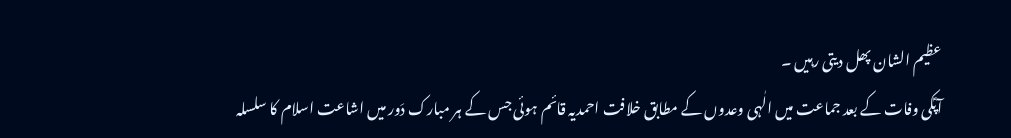عظیم الشان پھل دیتی رہیں ۔
آپؑکی وفات کے بعد جماعت میں الٰہی وعدوں کے مطابق خلافت احمدیہ قائم ہوئی جس کے ہر مبارک دَور میں اشاعت اسلام کا سلسلہ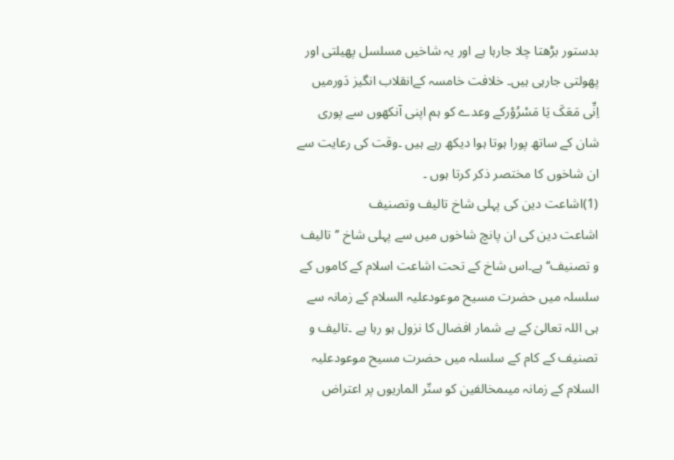بدستور بڑھتا چلا جارہا ہے اور یہ شاخیں مسلسل پھیلتی اور پھولتی جارہی ہیں۔ خلافت خامسہ کےانقلاب انگیز دَورمیں اِنِّی مَعَکَ یَا مَسْرُوْرکے وعدے کو ہم اپنی آنکھوں سے پوری شان کے ساتھ پورا ہوتا ہوا دیکھ رہے ہیں ۔وقت کی رعایت سے ان شاخوں کا مختصر ذکر کرتا ہوں ۔
(1)اشاعت دین کی پہلی شاخ تالیف وتصنیف
اشاعت دین کی ان پانچ شاخوں میں سے پہلی شاخ ’’تالیف و تصنیف‘‘ ہے۔اس شاخ کے تحت اشاعت اسلام کے کاموں کے سلسلہ میں حضرت مسیح موعودعلیہ السلام کے زمانہ سے ہی اللہ تعالیٰ کے بے شمار افضال کا نزول ہو رہا ہے ۔تالیف و تصنیف کے کام کے سلسلہ میں حضرت مسیح موعودعلیہ السلام کے زمانہ میںمخالفین کو ستّر الماریوں پر اعتراض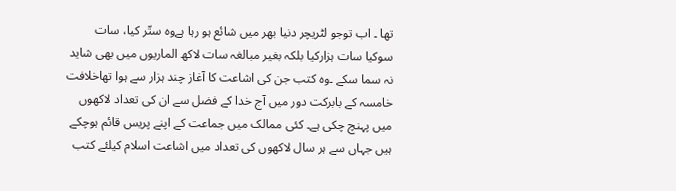تھا ۔ اب توجو لٹریچر دنیا بھر میں شائع ہو رہا ہےوہ ستّر کیا، سات سوکیا سات ہزارکیا بلکہ بغیر مبالغہ سات لاکھ الماریوں میں بھی شاید نہ سما سکے ۔وہ کتب جن کی اشاعت کا آغاز چند ہزار سے ہوا تھاخلافت خامسہ کے بابرکت دور میں آج خدا کے فضل سے ان کی تعداد لاکھوں میں پہنچ چکی ہے۔ کئی ممالک میں جماعت کے اپنے پریس قائم ہوچکے ہیں جہاں سے ہر سال لاکھوں کی تعداد میں اشاعت اسلام کیلئے کتب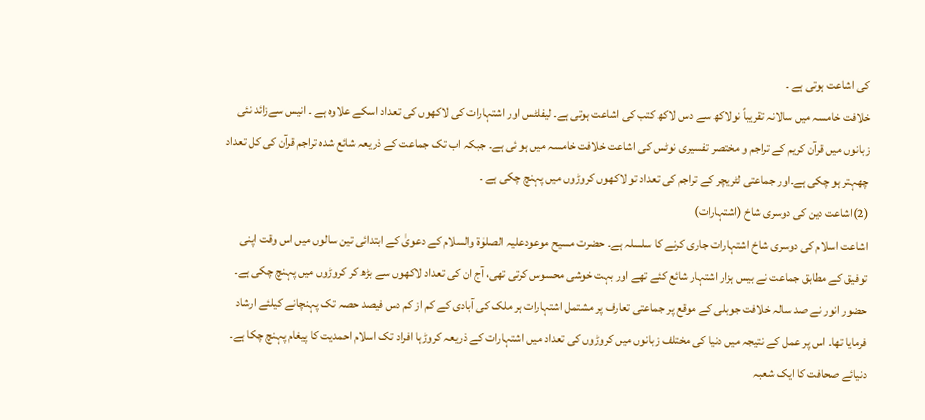کی اشاعت ہوتی ہے ۔
خلافت خامسہ میں سالانہ تقریباً نولاکھ سے دس لاکھ کتب کی اشاعت ہوتی ہے۔ لیفلٹس اور اشتہارات کی لاکھوں کی تعداد اسکے علاوہ ہے ۔ انیس سےزائد نئی زبانوں میں قرآن کریم کے تراجم و مختصر تفسیری نوٹس کی اشاعت خلافت خامسہ میں ہو ئی ہے۔ جبکہ اب تک جماعت کے ذریعہ شائع شدہ تراجم قرآن کی کل تعداد چھہتر ہو چکی ہے۔اور جماعتی لٹریچر کے تراجم کی تعداد تو لاکھوں کروڑوں میں پہنچ چکی ہے ۔
(2)اشاعت دین کی دوسری شاخ (اشتہارات)
اشاعت اسلام کی دوسری شاخ اشتہارات جاری کرنے کا سلسلہ ہے۔ حضرت مسیح موعودعلیہ الصلوٰۃ والسلام کے دعویٰ کے ابتدائی تین سالوں میں اس وقت اپنی توفیق کے مطابق جماعت نے بیس ہزار اشتہار شائع کئے تھے اور بہت خوشی محسوس کرتی تھی، آج ان کی تعداد لاکھوں سے بڑھ کر کروڑوں میں پہنچ چکی ہے۔
حضور انور نے صد سالہ خلافت جوبلی کے موقع پر جماعتی تعارف پر مشتمل اشتہارات ہر ملک کی آبادی کے کم از کم دس فیصد حصہ تک پہنچانے کیلئے ارشاد فرمایا تھا۔ اس پر عمل کے نتیجہ میں دنیا کی مختلف زبانوں میں کروڑوں کی تعداد میں اشتہارات کے ذریعہ کروڑہا افراد تک اسلام احمدیت کا پیغام پہنچ چکا ہے۔
دنیائے صحافت کا ایک شعبہ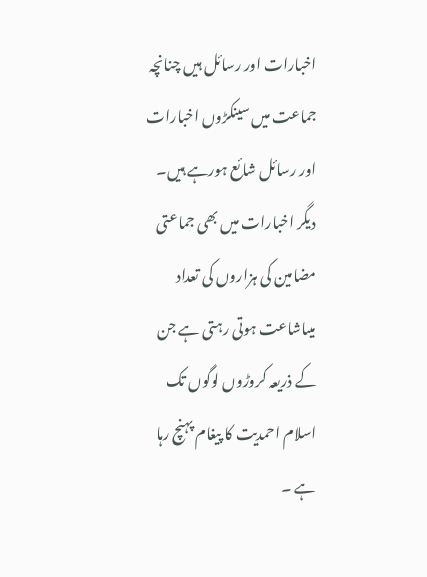اخبارات اور رسائل ہیں چنانچہ جماعت میں سینکڑوں اخبارات اور رسائل شائع ہورہے ہیں۔ دیگر اخبارات میں بھی جماعتی مضامین کی ہزاروں کی تعداد میںاشاعت ہوتی رہتی ہے جن کے ذریعہ کروڑوں لوگوں تک اسلام احمدیت کا پیغام پہنچ رہا ہے ۔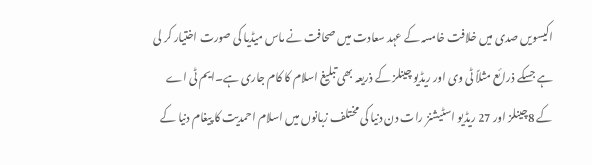اکیسویں صدی میں خلافت خامسہ کے عہد سعادت میں صحافت نے ماس میڈیا کی صورت اختیار کر لی ہے جسکے ذرائع مثلاً ٹی وی اور ریڈیو چینلز کے ذریعہ بھی تبلیغ اسلام کا کام جاری ہے۔ایم ٹی اے کے 8چینلز اور 27 ریڈیو اسٹیشنز رات دن دنیا کی مختلف زبانوں میں اسلام احمدیت کا پیغام دنیا کے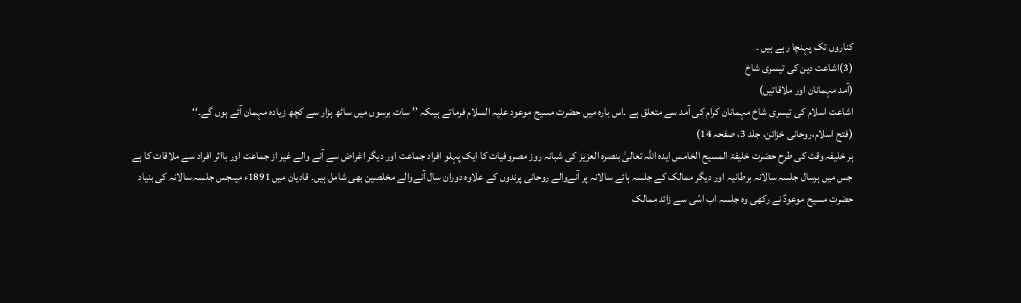کناروں تک پہنچا رہے ہیں ۔
(3)اشاعت دین کی تیسری شاخ
(آمد مہمانان اور ملاقاتیں)
اشاعت اسلام کی تیسری شاخ مہمانان کرام کی آمد سے متعلق ہے ۔اس بارہ میں حضرت مسیح موعود علیہ السلام فرماتے ہیںکہ ’’ سات برسوں میں ساٹھ ہزار سے کچھ زیادہ مہمان آئے ہوں گے۔‘‘
(فتح اسلام،روحانی خزائن، جلد 3، صفحہ 14)
ہر خلیفہ وقت کی طرح حضرت خلیفۃ المسیح الخامس ایدہ اللہ تعالیٰ بنصرہ العزیز کی شبانہ روز مصروفیات کا ایک پہلو افراد جماعت اور دیگر اغراض سے آنے والے غیر از جماعت اور بااثر افراد سے ملاقات کا ہے جس میں ہرسال جلسہ سالانہ برطانیہ اور دیگر ممالک کے جلسہ ہائے سالانہ پر آنےوالے روحانی پرندوں کے علاوہ دوران سال آنےوالے مخلصین بھی شامل ہیں۔ قادیان میں 1891ء میںجس جلسہ سالانہ کی بنیاد حضرت مسیح موعودؑ نے رکھی وہ جلسہ اب اسّی سے زائد ممالک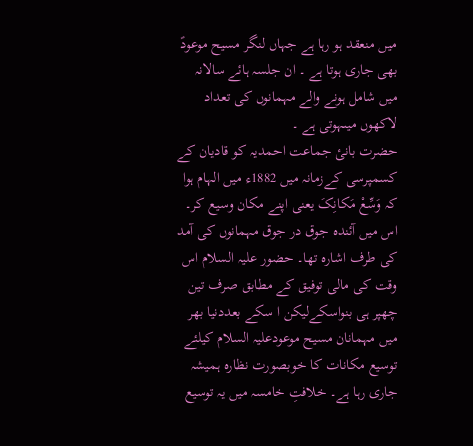میں منعقد ہو رہا ہے جہاں لنگر مسیح موعودؑ بھی جاری ہوتا ہے ۔ ان جلسہ ہائے سالانہ میں شامل ہونے والے مہمانوں کی تعداد لاکھوں میںہوتی ہے ۔
حضرت بانیٔ جماعت احمدیہ کو قادیان کے کسمپرسی کےزمانہ میں 1882ء میں الہام ہوا کہ وَسِّعْ مَکانِکَ یعنی اپنے مکان وسیع کر۔ اس میں آئندہ جوق در جوق مہمانوں کی آمد کی طرف اشارہ تھا۔ حضور علیہ السلام اس وقت کی مالی توفیق کے مطابق صرف تین چھپر ہی بنواسکےلیکن ا سکے بعددنیا بھر میں مہمانان مسیح موعودعلیہ السلام کیلئے توسیع مکانات کا خوبصورت نظارہ ہمیشہ جاری رہا ہے۔ خلافتِ خامسہ میں یہ توسیع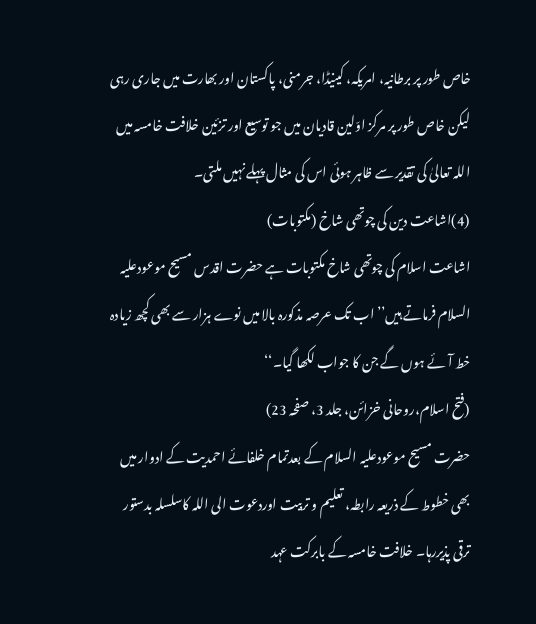خاص طور پر برطانیہ، امریکہ، کینیڈا، جرمنی، پاکستان اور بھارت میں جاری رہی لیکن خاص طور پر مرکز اوّلین قادیان میں جو توسیع اور تزئین خلافت خامسہ میں اللہ تعالیٰ کی تقدیر سے ظاہر ہوئی اس کی مثال پہلے نہیں ملتی۔
(4)اشاعت دین کی چوتھی شاخ (مکتوبات)
اشاعت اسلام کی چوتھی شاخ مکتوبات ہے حضرت اقدس مسیح موعودعلیہ السلام فرماتے ہیں’’ اب تک عرصہ مذکورہ بالا میں نوے ہزار سے بھی کچھ زیادہ خط آئے ہوں گے جن کا جواب لکھا گیا۔‘‘
(فتح اسلام،روحانی خزائن، جلد 3، صفحہ 23)
حضرت مسیح موعودعلیہ السلام کے بعدتمام خلفائے احمدیت کے ادوار میں بھی خطوط کے ذریعہ رابطہ، تعلیم و تربیت اوردعوت الی اللہ کاسلسلہ بدستور ترقی پذیررہا۔ خلافت خامسہ کے بابرکت عہد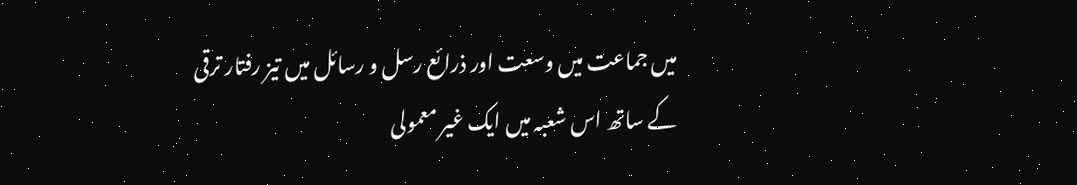میں جماعت میں وسعت اور ذرائع رسل و رسائل میں تیز رفتار ترقی کے ساتھ اس شعبہ میں ایک غیر معمولی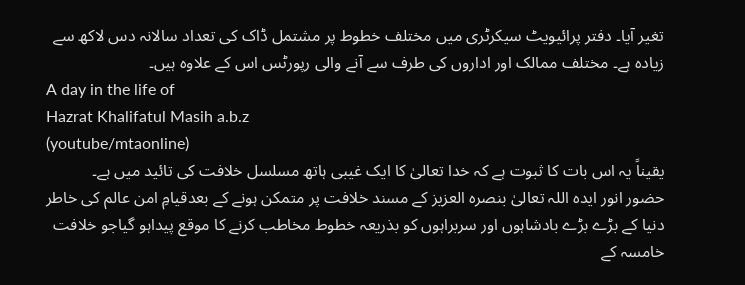تغیر آیا۔ دفتر پرائیویٹ سیکرٹری میں مختلف خطوط پر مشتمل ڈاک کی تعداد سالانہ دس لاکھ سے زیادہ ہے۔ مختلف ممالک اور اداروں کی طرف سے آنے والی رپورٹس اس کے علاوہ ہیں۔
A day in the life of
Hazrat Khalifatul Masih a.b.z
(youtube/mtaonline)
یقیناً یہ اس بات کا ثبوت ہے کہ خدا تعالیٰ کا ایک غیبی ہاتھ مسلسل خلافت کی تائید میں ہے۔
حضور انور ایدہ اللہ تعالیٰ بنصرہ العزیز کے مسند خلافت پر متمکن ہونے کے بعدقیامِ امن عالم کی خاطر دنیا کے بڑے بڑے بادشاہوں اور سربراہوں کو بذریعہ خطوط مخاطب کرنے کا موقع پیداہو گیاجو خلافت خامسہ کے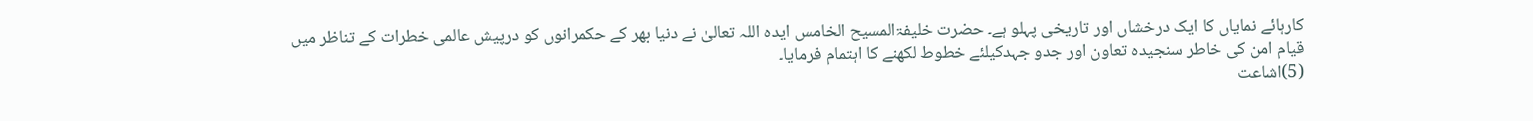کارہائے نمایاں کا ایک درخشاں اور تاریخی پہلو ہے۔ حضرت خلیفۃالمسیح الخامس ایدہ اللہ تعالیٰ نے دنیا بھر کے حکمرانوں کو درپیش عالمی خطرات کے تناظر میں قیام امن کی خاطر سنجیدہ تعاون اور جدو جہدکیلئے خطوط لکھنے کا اہتمام فرمایا۔
(5)اشاعت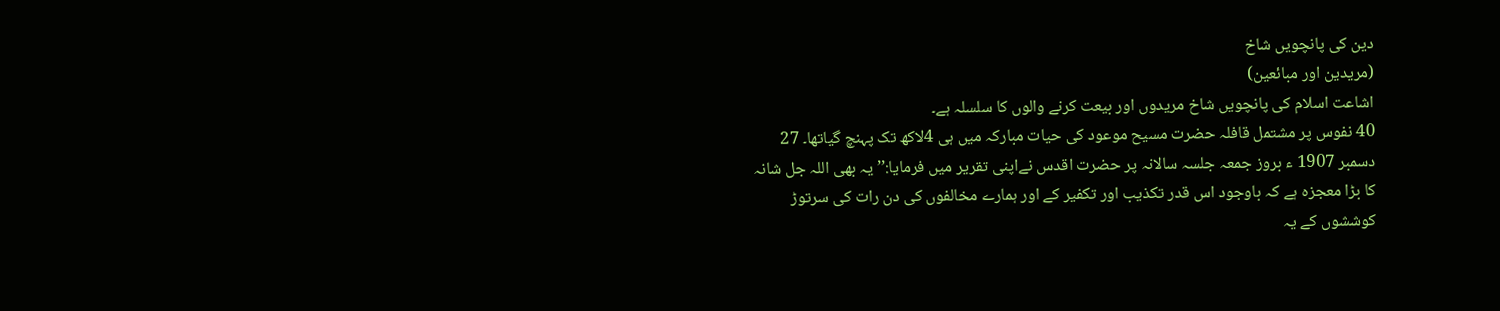دین کی پانچویں شاخ
(مریدین اور مبائعین)
اشاعت اسلام کی پانچویں شاخ مریدوں اور بیعت کرنے والوں کا سلسلہ ہے۔
40 نفوس پر مشتمل قافلہ حضرت مسیح موعود کی حیات مبارکہ میں ہی 4لاکھ تک پہنچ گیاتھا۔ 27 دسمبر 1907 ء بروز جمعہ جلسہ سالانہ پر حضرت اقدس نےاپنی تقریر میں فرمایا:’’ یہ بھی اللہ جل شانہ کا بڑا معجزہ ہے کہ باوجود اس قدر تکذیب اور تکفیر کے اور ہمارے مخالفوں کی دن رات کی سرتوڑ کوششوں کے یہ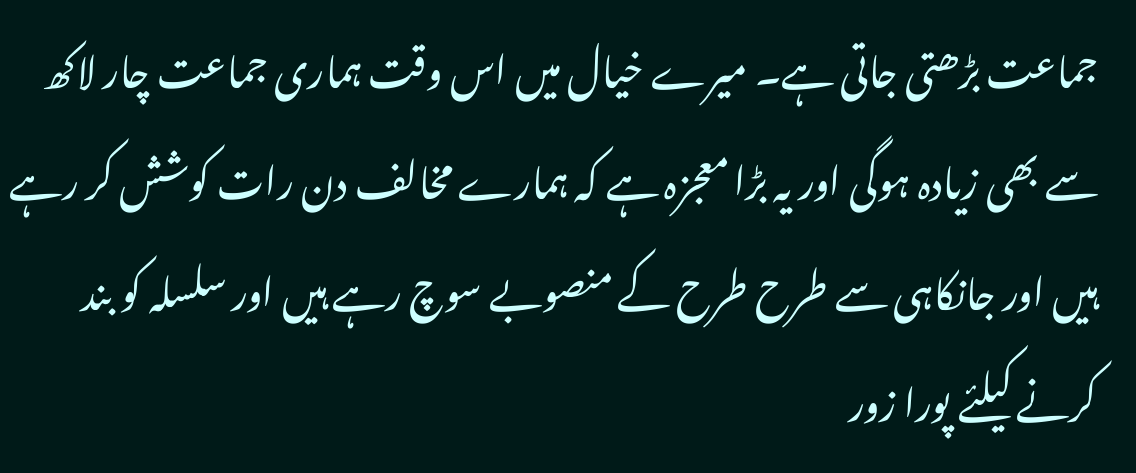جماعت بڑھتی جاتی ہے۔ میرے خیال میں اس وقت ہماری جماعت چار لاکھ سے بھی زیادہ ہوگی اور یہ بڑا معجزہ ہے کہ ہمارے مخالف دن رات کوشش کر رہے ہیں اور جانکاہی سے طرح طرح کے منصوبے سوچ رہے ہیں اور سلسلہ کو بند کرنے کیلئے پورا زور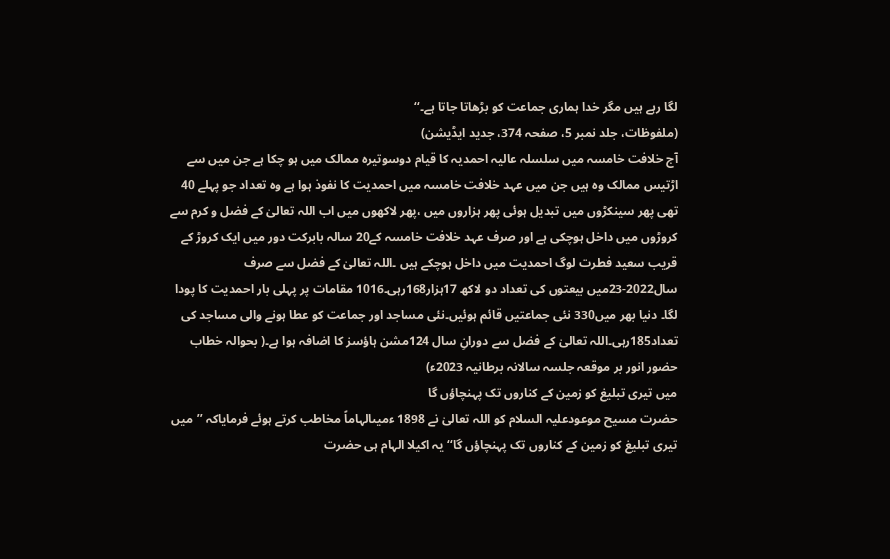لگا رہے ہیں مگر خدا ہماری جماعت کو بڑھاتا جاتا ہے۔‘‘
(ملفوظات، جلد نمبر 5، صفحہ 374، جدید ایڈیشن)
آج خلافت خامسہ میں سلسلہ عالیہ احمدیہ کا قیام دوسوتیرہ ممالک میں ہو چکا ہے جن میں سے اڑتیس ممالک وہ ہیں جن میں عہد خلافت خامسہ میں احمدیت کا نفوذ ہوا ہے وہ تعداد جو پہلے 40 تھی پھر سینکڑوں میں تبدیل ہوئی پھر ہزاروں میں ،پھر لاکھوں میں اب اللہ تعالیٰ کے فضل و کرم سے کروڑوں میں داخل ہوچکی ہے اور صرف عہد خلافت خامسہ کے20 سالہ بابرکت دور میں ایک کروڑ کے قریب سعید فطرت لوگ احمدیت میں داخل ہوچکے ہیں ۔اللہ تعالیٰ کے فضل سے صرف سال2022-23میں بیعتوں کی تعداد دو لاکھ 17ہزار168رہی۔1016 مقامات پر پہلی بار احمدیت کا پودا لگا۔ دنیا بھر میں330 نئی جماعتیں قائم ہوئیں۔نئی مساجد اور جماعت کو عطا ہونے والی مساجد کی تعداد185رہی۔اللہ تعالیٰ کے فضل سے دورانِ سال 124مشن ہاؤسز کا اضافہ ہوا ہے۔( بحوالہ خطاب حضور انور بر موقعہ جلسہ سالانہ برطانیہ 2023ء)
میں تیری تبلیغ کو زمین کے کناروں تک پہنچاؤں گا
حضرت مسیح موعودعلیہ السلام کو اللہ تعالیٰ نے 1898 ءمیںالہاماً مخاطب کرتے ہوئے فرمایاکہ ’’میں تیری تبلیغ کو زمین کے کناروں تک پہنچاؤں گا‘‘یہ اکیلا الہام ہی حضرت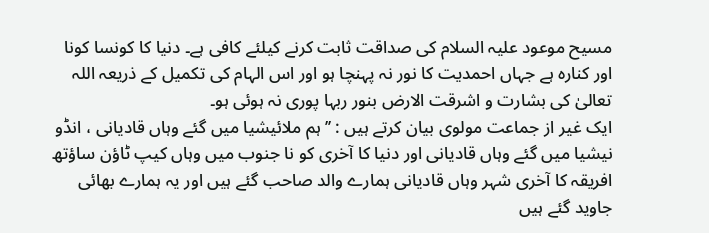مسیح موعود علیہ السلام کی صداقت ثابت کرنے کیلئے کافی ہے۔ دنیا کا کونسا کونا اور کنارہ ہے جہاں احمدیت کا نور نہ پہنچا ہو اور اس الہام کی تکمیل کے ذریعہ اللہ تعالیٰ کی بشارت و اشرقت الارض بنور ربہا پوری نہ ہوئی ہو۔
ایک غیر از جماعت مولوی بیان کرتے ہیں : ’’ہم ملائیشیا میں گئے وہاں قادیانی ، انڈو نیشیا میں گئے وہاں قادیانی اور دنیا کا آخری کو نا جنوب میں وہاں کیپ ٹاؤن ساؤتھ افریقہ کا آخری شہر وہاں قادیانی ہمارے والد صاحب گئے ہیں اور یہ ہمارے بھائی جاوید گئے ہیں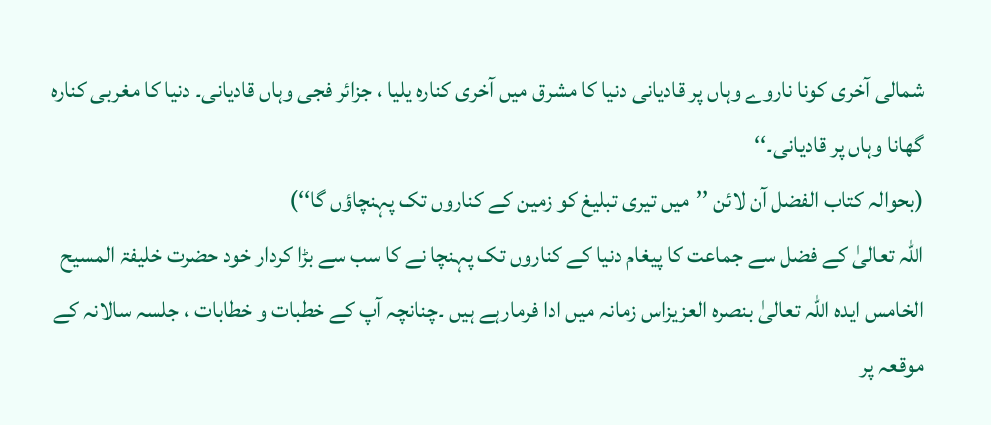شمالی آخری کونا ناروے وہاں پر قادیانی دنیا کا مشرق میں آخری کنارہ یلیا ، جزائر فجی وہاں قادیانی۔ دنیا کا مغربی کنارہ گھانا وہاں پر قادیانی۔‘‘
(بحوالہ کتاب الفضل آن لائن ’’میں تیری تبلیغ کو زمین کے کناروں تک پہنچاؤں گا‘‘)
اللہ تعالیٰ کے فضل سے جماعت کا پیغام دنیا کے کناروں تک پہنچا نے کا سب سے بڑا کردار خود حضرت خلیفۃ المسیح الخامس ایدہ اللہ تعالیٰ بنصرہ العزیزاس زمانہ میں ادا فرمارہے ہیں ۔چنانچہ آپ کے خطبات و خطابات ، جلسہ سالانہ کے موقعہ پر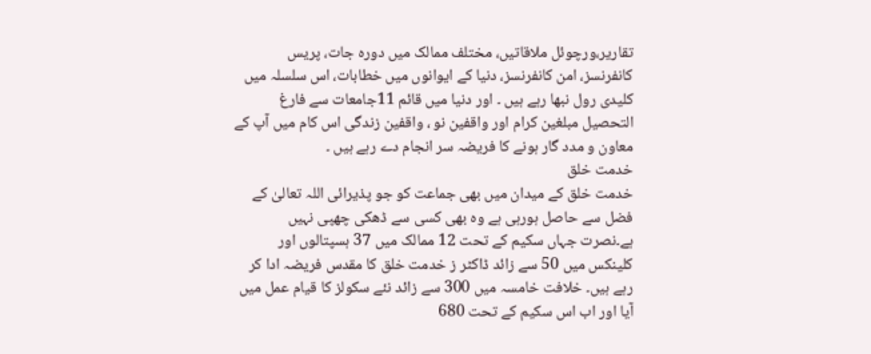تقاریر،ورچوئل ملاقاتیں، مختلف ممالک میں دورہ جات، پریس کانفرنسز، امن کانفرنسز، دنیا کے ایوانوں میں خطابات، اس سلسلہ میں کلیدی رول نبھا رہے ہیں ۔ اور دنیا میں قائم 11جامعات سے فارغ التحصیل مبلغین کرام اور واقفین نو ، واقفین زندگی اس کام میں آپ کے معاون و مدد گار ہونے کا فریضہ سر انجام دے رہے ہیں ۔
خدمت خلق
خدمت خلق کے میدان میں بھی جماعت کو جو پذیرائی اللہ تعالیٰ کے فضل سے حاصل ہورہی ہے وہ بھی کسی سے ڈھکی چھپی نہیں ہے۔نصرت جہاں سکیم کے تحت 12 ممالک میں 37 ہسپتالوں اور کلینکس میں 50 سے زائد ڈاکٹر ز خدمت خلق کا مقدس فریضہ ادا کر رہے ہیں۔ خلافت خامسہ میں 300 سے زائد نئے سکولز کا قیام عمل میں آیا اور اب اس سکیم کے تحت 680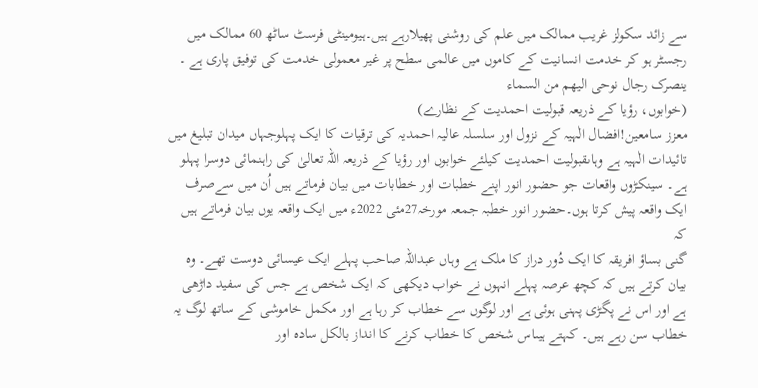سے زائد سکولز غریب ممالک میں علم کی روشنی پھیلارہے ہیں۔ہیومینٹی فرسٹ ساٹھ 60 ممالک میں رجسٹر ہو کر خدمت انسانیت کے کاموں میں عالمی سطح پر غیر معمولی خدمت کی توفیق پاری ہے ۔
ینصرک رجال نوحی الیھم من السماء
(خوابوں، رؤیا کے ذریعہ قبولیت احمدیت کے نظارے)
معزز سامعین!افضال الٰہیہ کے نزول اور سلسلہ عالیہ احمدیہ کی ترقیات کا ایک پہلوجہاں میدان تبلیغ میں تائیدات الٰہیہ ہے وہاںقبولیت احمدیت کیلئے خوابوں اور رؤیا کے ذریعہ اللہ تعالیٰ کی راہنمائی دوسرا پہلو ہے۔ سینکڑوں واقعات جو حضور انور اپنے خطبات اور خطابات میں بیان فرماتے ہیں اُن میں سےصرف ایک واقعہ پیش کرتا ہوں۔حضور انور خطبہ جمعہ مورخہ27مئی 2022ء میں ایک واقعہ یوں بیان فرماتے ہیں کہ
گنی بساؤ افریقہ کا ایک دُور دراز کا ملک ہے وہاں عبداللہ صاحب پہلے ایک عیسائی دوست تھے۔ وہ بیان کرتے ہیں کہ کچھ عرصہ پہلے انہوں نے خواب دیکھی کہ ایک شخص ہے جس کی سفید داڑھی ہے اور اس نے پگڑی پہنی ہوئی ہے اور لوگوں سے خطاب کر رہا ہے اور مکمل خاموشی کے ساتھ لوگ یہ خطاب سن رہے ہیں۔ کہتے ہیںاس شخص کا خطاب کرنے کا انداز بالکل سادہ اور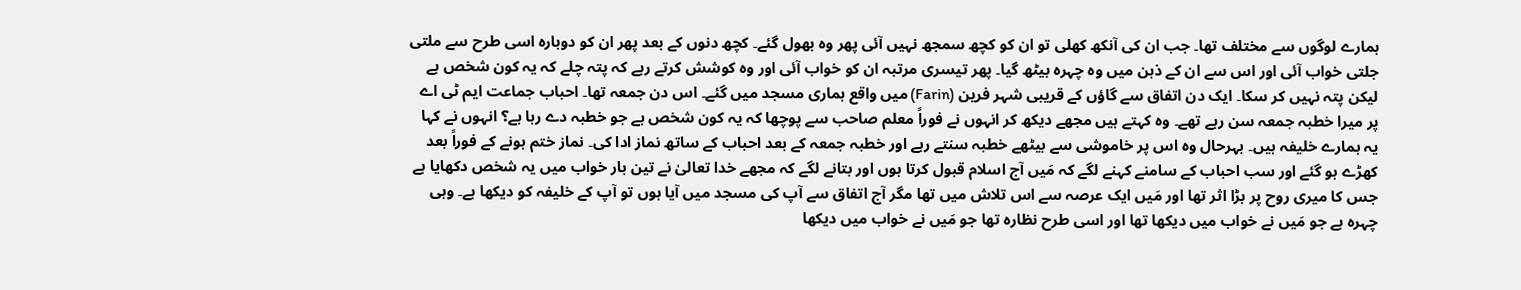ہمارے لوگوں سے مختلف تھا۔ جب ان کی آنکھ کھلی تو ان کو کچھ سمجھ نہیں آئی پھر وہ بھول گئے۔ کچھ دنوں کے بعد پھر ان کو دوبارہ اسی طرح سے ملتی جلتی خواب آئی اور اس سے ان کے ذہن میں وہ چہرہ بیٹھ گیا۔ پھر تیسری مرتبہ ان کو خواب آئی اور وہ کوشش کرتے رہے کہ پتہ چلے کہ یہ کون شخص ہے لیکن پتہ نہیں کر سکا۔ ایک دن اتفاق سے گاؤں کے قریبی شہر فرین (Farin) میں واقع ہماری مسجد میں گئے۔ اس دن جمعہ تھا۔ احباب جماعت ایم ٹی اے پر میرا خطبہ جمعہ سن رہے تھے۔ وہ کہتے ہیں مجھے دیکھ کر انہوں نے فوراً معلم صاحب سے پوچھا کہ یہ کون شخص ہے جو خطبہ دے رہا ہے؟ انہوں نے کہا یہ ہمارے خلیفہ ہیں۔ بہرحال وہ اس پر خاموشی سے بیٹھے خطبہ سنتے رہے اور خطبہ جمعہ کے بعد احباب کے ساتھ نماز ادا کی۔ نماز ختم ہونے کے فوراً بعد کھڑے ہو گئے اور سب احباب کے سامنے کہنے لگے کہ مَیں آج اسلام قبول کرتا ہوں اور بتانے لگے کہ مجھے خدا تعالیٰ نے تین بار خواب میں یہ شخص دکھایا ہے جس کا میری روح پر بڑا اثر تھا اور مَیں ایک عرصہ سے اس تلاش میں تھا مگر آج اتفاق سے آپ کی مسجد میں آیا ہوں تو آپ کے خلیفہ کو دیکھا ہے۔ وہی چہرہ ہے جو مَیں نے خواب میں دیکھا تھا اور اسی طرح نظارہ تھا جو مَیں نے خواب میں دیکھا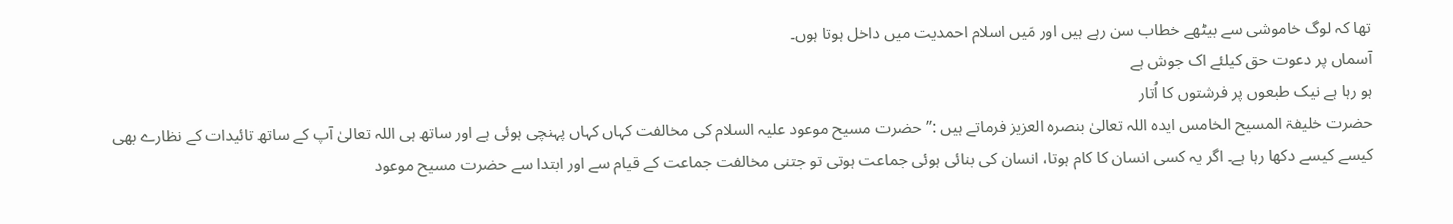تھا کہ لوگ خاموشی سے بیٹھے خطاب سن رہے ہیں اور مَیں اسلام احمدیت میں داخل ہوتا ہوں۔
آسماں پر دعوت حق کیلئے اک جوش ہے
ہو رہا ہے نیک طبعوں پر فرشتوں کا اُتار
حضرت خلیفۃ المسیح الخامس ایدہ اللہ تعالیٰ بنصرہ العزیز فرماتے ہیں :’’ حضرت مسیح موعود علیہ السلام کی مخالفت کہاں کہاں پہنچی ہوئی ہے اور ساتھ ہی اللہ تعالیٰ آپ کے ساتھ تائیدات کے نظارے بھی کیسے کیسے دکھا رہا ہے۔ اگر یہ کسی انسان کا کام ہوتا، انسان کی بنائی ہوئی جماعت ہوتی تو جتنی مخالفت جماعت کے قیام سے اور ابتدا سے حضرت مسیح موعود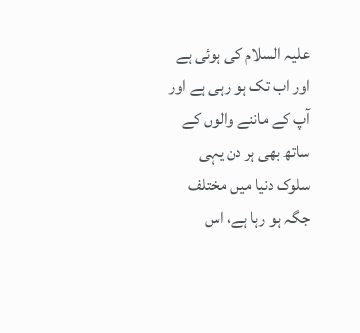علیہ السلام کی ہوئی ہے اور اب تک ہو رہی ہے اور آپ کے ماننے والوں کے ساتھ بھی ہر دن یہی سلوک دنیا میں مختلف جگہ ہو رہا ہے، اس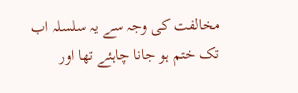مخالفت کی وجہ سے یہ سلسلہ اب تک ختم ہو جانا چاہئے تھا اور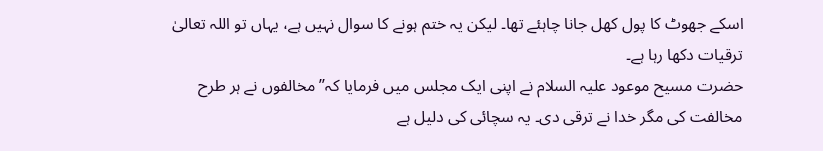اسکے جھوٹ کا پول کھل جانا چاہئے تھا۔ لیکن یہ ختم ہونے کا سوال نہیں ہے، یہاں تو اللہ تعالیٰ ترقیات دکھا رہا ہے۔
حضرت مسیح موعود علیہ السلام نے اپنی ایک مجلس میں فرمایا کہ’’مخالفوں نے ہر طرح مخالفت کی مگر خدا نے ترقی دی۔ یہ سچائی کی دلیل ہے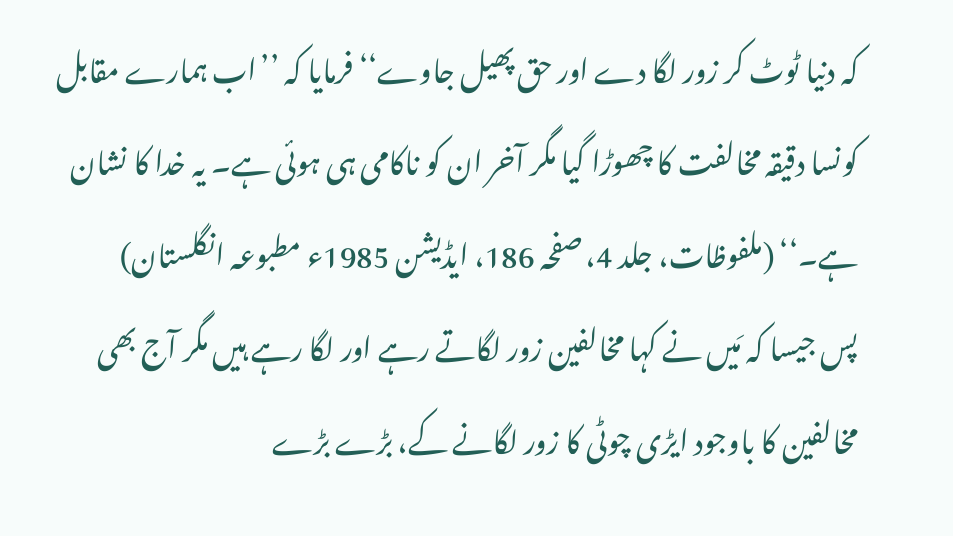کہ دنیا ٹوٹ کر زور لگا دے اور حق پھیل جاوے‘‘ فرمایا کہ ’’اب ہمارے مقابل کونسا دقیقہ مخالفت کا چھوڑا گیا مگر آخر ان کو ناکامی ہی ہوئی ہے۔ یہ خدا کا نشان ہے۔‘‘ (ملفوظات، جلد 4، صفحہ 186، ایڈیشن 1985ء مطبوعہ انگلستان)
پس جیسا کہ مَیں نے کہا مخالفین زور لگاتے رہے اور لگا رہے ہیں مگر آج بھی مخالفین کا باوجود ایڑی چوٹی کا زور لگانے کے، بڑے بڑے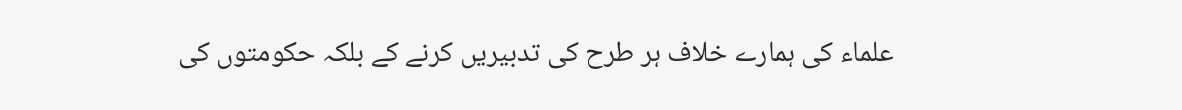علماء کی ہمارے خلاف ہر طرح کی تدبیریں کرنے کے بلکہ حکومتوں کی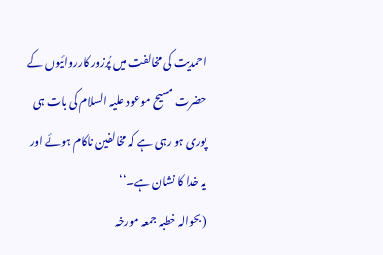احمدیت کی مخالفت میں پُرزور کارروائیوں کے حضرت مسیح موعود علیہ السلام کی بات ہی پوری ہو رہی ہے کہ مخالفین ناکام ہوئے اور یہ خدا کا نشان ہے۔‘‘
(بحوالہ خطبہ جمعہ مورخہ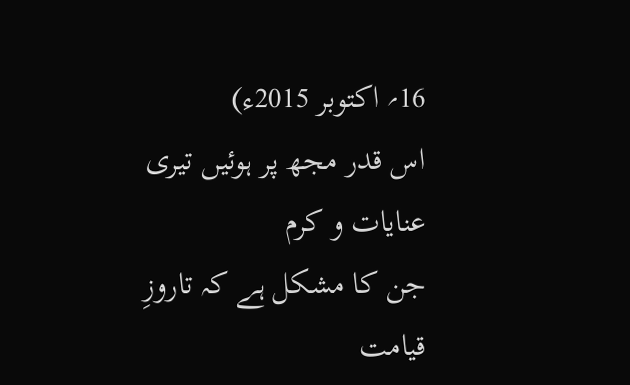16؍ اکتوبر 2015ء)
اس قدر مجھ پر ہوئیں تیری عنایات و کرم
جن کا مشکل ہے کہ تاروزِ قیامت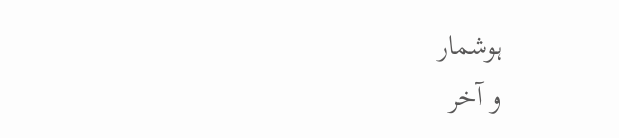ہوشمار
و آخر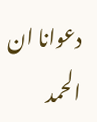دعوانا ان الحمد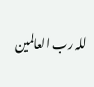للہ رب العالمین